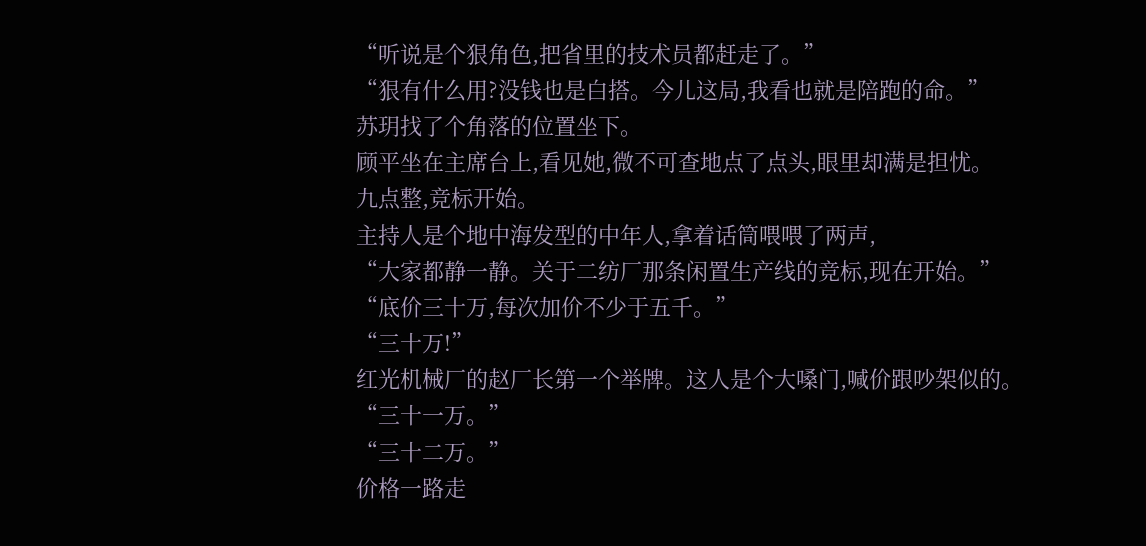“听说是个狠角色,把省里的技术员都赶走了。”
“狠有什么用?没钱也是白搭。今儿这局,我看也就是陪跑的命。”
苏玥找了个角落的位置坐下。
顾平坐在主席台上,看见她,微不可查地点了点头,眼里却满是担忧。
九点整,竞标开始。
主持人是个地中海发型的中年人,拿着话筒喂喂了两声,
“大家都静一静。关于二纺厂那条闲置生产线的竞标,现在开始。”
“底价三十万,每次加价不少于五千。”
“三十万!”
红光机械厂的赵厂长第一个举牌。这人是个大嗓门,喊价跟吵架似的。
“三十一万。”
“三十二万。”
价格一路走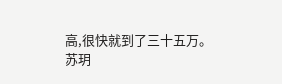高,很快就到了三十五万。
苏玥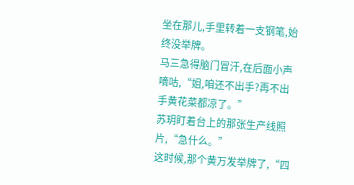坐在那儿,手里转着一支钢笔,始终没举牌。
马三急得脑门冒汗,在后面小声嘀咕,“姐,咱还不出手?再不出手黄花菜都凉了。”
苏玥盯着台上的那张生产线照片,“急什么。”
这时候,那个黄万发举牌了,“四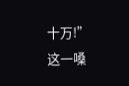十万!”
这一嗓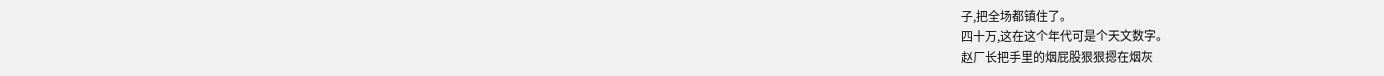子,把全场都镇住了。
四十万,这在这个年代可是个天文数字。
赵厂长把手里的烟屁股狠狠摁在烟灰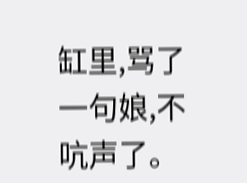缸里,骂了一句娘,不吭声了。